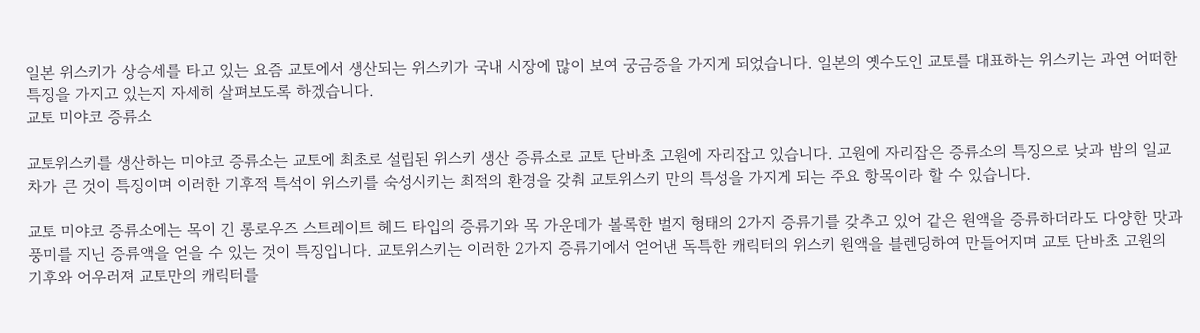일본 위스키가 상승세를 타고 있는 요즘 교토에서 생산되는 위스키가 국내 시장에 많이 보여 궁금증을 가지게 되었습니다. 일본의 옛수도인 교토를 대표하는 위스키는 과연 어떠한 특징을 가지고 있는지 자세히 살펴보도록 하겠습니다.
교토 미야코 증류소

교토위스키를 생산하는 미야코 증류소는 교토에 최초로 설립된 위스키 생산 증류소로 교토 단바초 고원에 자리잡고 있습니다. 고원에 자리잡은 증류소의 특징으로 낮과 밤의 일교차가 큰 것이 특징이며 이러한 기후적 특석이 위스키를 숙성시키는 최적의 환경을 갖춰 교토위스키 만의 특성을 가지게 되는 주요 항목이라 할 수 있습니다.

교토 미야코 증류소에는 목이 긴 롱로우즈 스트레이트 헤드 타입의 증류기와 목 가운데가 볼록한 벌지 형태의 2가지 증류기를 갖추고 있어 같은 원액을 증류하더라도 다양한 맛과 풍미를 지닌 증류액을 얻을 수 있는 것이 특징입니다. 교토위스키는 이러한 2가지 증류기에서 얻어낸 독특한 캐릭터의 위스키 원액을 블렌딩하여 만들어지며 교토 단바초 고원의 기후와 어우러져 교토만의 캐릭터를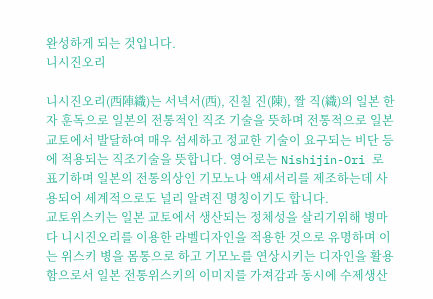완성하게 되는 것입니다.
니시진오리

니시진오리(西陣織)는 서녁서(西), 진칠 진(陳), 짤 직(織)의 일본 한자 훈독으로 일본의 전통적인 직조 기술을 뜻하며 전통적으로 일본 교토에서 발달하여 매우 섬세하고 정교한 기술이 요구되는 비단 등에 적용되는 직조기술을 뜻합니다. 영어로는 Nishijin-Ori 로 표기하며 일본의 전통의상인 기모노나 액세서리를 제조하는데 사용되어 세계적으로도 널리 알려진 명칭이기도 합니다.
교토위스키는 일본 교토에서 생산되는 정체성을 살리기위해 병마다 니시진오리를 이용한 라벨디자인을 적용한 것으로 유명하며 이는 위스키 병을 몸통으로 하고 기모노를 연상시키는 디자인을 활용함으로서 일본 전통위스키의 이미지를 가져감과 동시에 수제생산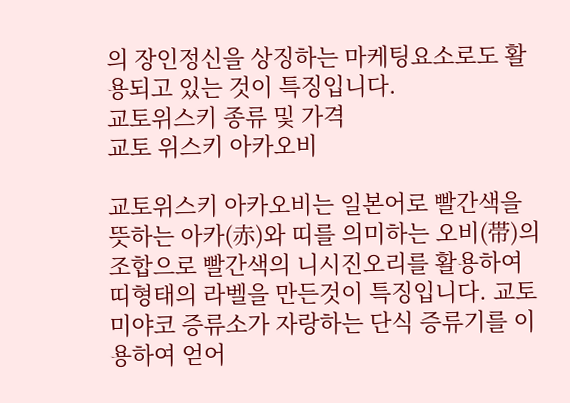의 장인정신을 상징하는 마케팅요소로도 활용되고 있는 것이 특징입니다.
교토위스키 종류 및 가격
교토 위스키 아카오비

교토위스키 아카오비는 일본어로 빨간색을 뜻하는 아카(赤)와 띠를 의미하는 오비(帯)의 조합으로 빨간색의 니시진오리를 활용하여 띠형태의 라벨을 만든것이 특징입니다. 교토 미야코 증류소가 자랑하는 단식 증류기를 이용하여 얻어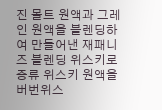진 몰트 원액과 그레인 원액을 블렌딩하여 만들어낸 재패니즈 블렌딩 위스키로 증류 위스키 원액을 버번위스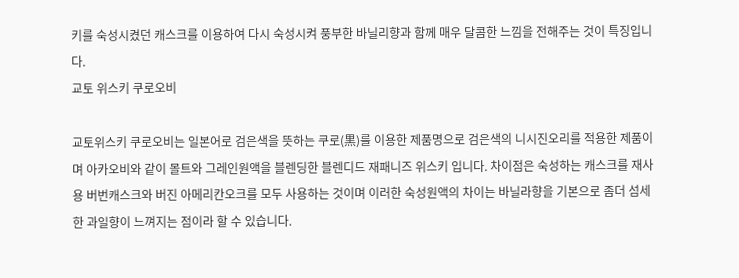키를 숙성시켰던 캐스크를 이용하여 다시 숙성시켜 풍부한 바닐리향과 함께 매우 달콤한 느낌을 전해주는 것이 특징입니다.
교토 위스키 쿠로오비

교토위스키 쿠로오비는 일본어로 검은색을 뜻하는 쿠로(黒)를 이용한 제품명으로 검은색의 니시진오리를 적용한 제품이며 아카오비와 같이 몰트와 그레인원액을 블렌딩한 블렌디드 재패니즈 위스키 입니다. 차이점은 숙성하는 캐스크를 재사용 버번캐스크와 버진 아메리칸오크를 모두 사용하는 것이며 이러한 숙성원액의 차이는 바닐라향을 기본으로 좀더 섬세한 과일향이 느껴지는 점이라 할 수 있습니다.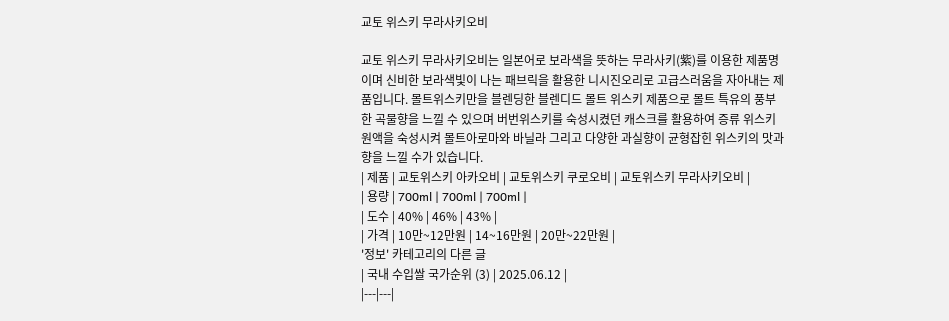교토 위스키 무라사키오비

교토 위스키 무라사키오비는 일본어로 보라색을 뜻하는 무라사키(紫)를 이용한 제품명이며 신비한 보라색빛이 나는 패브릭을 활용한 니시진오리로 고급스러움을 자아내는 제품입니다. 몰트위스키만을 블렌딩한 블렌디드 몰트 위스키 제품으로 몰트 특유의 풍부한 곡물향을 느낄 수 있으며 버번위스키를 숙성시켰던 캐스크를 활용하여 증류 위스키 원액을 숙성시켜 몰트아로마와 바닐라 그리고 다양한 과실향이 균형잡힌 위스키의 맛과 향을 느낄 수가 있습니다.
| 제품 | 교토위스키 아카오비 | 교토위스키 쿠로오비 | 교토위스키 무라사키오비 |
| 용량 | 700ml | 700ml | 700ml |
| 도수 | 40% | 46% | 43% |
| 가격 | 10만~12만원 | 14~16만원 | 20만~22만원 |
'정보' 카테고리의 다른 글
| 국내 수입쌀 국가순위 (3) | 2025.06.12 |
|---|---|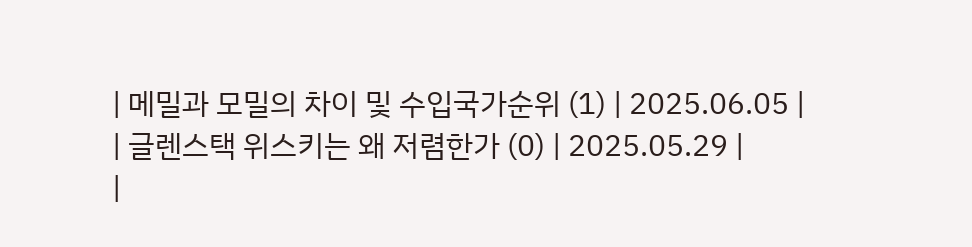| 메밀과 모밀의 차이 및 수입국가순위 (1) | 2025.06.05 |
| 글렌스택 위스키는 왜 저렴한가 (0) | 2025.05.29 |
|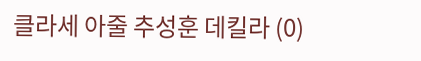클라세 아줄 추성훈 데킬라 (0)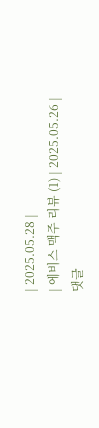| 2025.05.28 |
| 에비스 맥주 리뷰 (1) | 2025.05.26 |
댓글